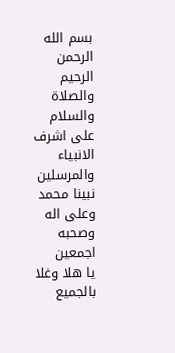بسم الله الرحمن الرحيم
والصلاة والسلام على اشرف الانبياء والمرسلين نبينا محمد وعلى اله وصحبه اجمعين
يا هلا وغلا بالجميع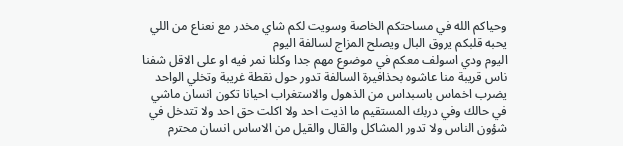وحياكم الله في مساحتكم الخاصة وسويت لكم شاي مخدر مع نعناع من اللي يحبه قلبكم يروق البال ويصلح المزاج لسالفة اليوم
اليوم ودي اسولف معكم في موضوع مهم جدا وكلنا نمر فيه او على الاقل شفنا ناس قريبة منا عاشوه بحذافيرة السالفة تدور حول نقطة غريبة وتخلي الواحد يضرب اخماس باسبداس من الذهول والاستغراب احيانا تكون انسان ماشي في حالك وفي دربك المستقيم ما اذيت احد ولا اكلت حق احد ولا تتدخل في شؤون الناس ولا تدور المشاكل والقال والقيل من الاساس انسان محترم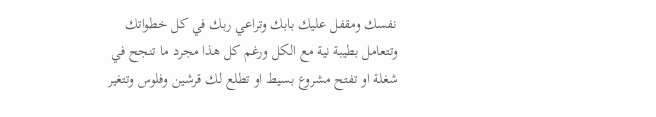نفسك ومقفل عليك بابك وتراعي ربك في كل خطواتك وتتعامل بطيبة نية مع الكل ورغم كل هذا مجرد ما تنجح في شغلة او تفتح مشروع بسيط او تطلع لك قرشين وفلوس وتتغير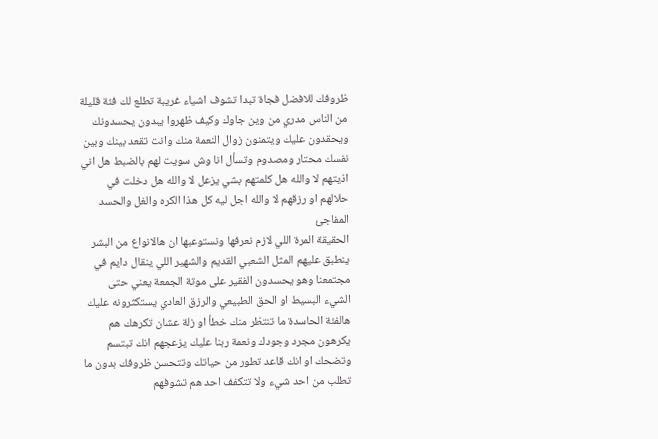ظروفك للافضل فجاة تبدا تشوف اشياء غريبة تطلع لك فئة قليلة من الناس مدري من وين جاوك وكيف ظهروا يبدون يحسدونك ويحقدون عليك ويتمنون زوال النعمة منك وانت تقعد بينك وبين نفسك محتار ومصدوم وتسأل انا وش سويت لهم بالضبط هل اني اذيتهم لا والله هل كلمتهم بشي يزعل لا والله هل دخلت في حلالهم او رزقهم لا والله اجل ليه كل هذا الكره والغل والحسد المفاجئ
الحقيقة المرة اللي لازم نعرفها ونستوعبها ان هالانواع من البشر ينطبق عليهم المثل الشعبي القديم والشهير اللي ينقال دايم في مجتمعنا وهو يحسدون الفقير على موتة الجمعة يعني حتى الشيء البسيط او الحق الطبيعي والرزق العادي يستكثرونه عليك هالفئة الحاسدة ما تنتظر منك خطأ او زلة عشان تكرهك هم يكرهون مجرد وجودك ونعمة ربنا عليك يزعجهم انك تبتسم وتضحك او انك قاعد تطور من حياتك وتتحسن ظروفك بدون ما تطلب من احد شيء ولا تتكفف احد هم تشوفهم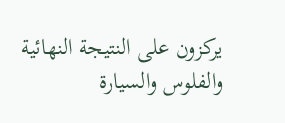يركزون على النتيجة النهائية والفلوس والسيارة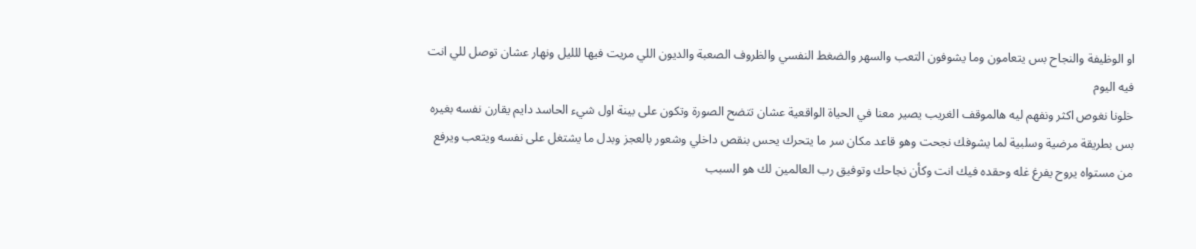او الوظيفة والنجاح بس يتعامون وما يشوفون التعب والسهر والضغط النفسي والظروف الصعبة والديون اللي مريت فيها للليل ونهار عشان توصل للي انت فيه اليوم
خلونا نغوص اكثر ونفهم ليه هالموقف الغريب يصير معنا في الحياة الواقعية عشان تتضح الصورة وتكون على بينة اول شيء الحاسد دايم يقارن نفسه بغيره بس بطريقة مرضية وسلبية لما يشوفك نجحت وهو قاعد مكان سر ما يتحرك يحس بنقص داخلي وشعور بالعجز وبدل ما يشتغل على نفسه ويتعب ويرفع من مستواه يروح يفرغ غله وحقده فيك انت وكأن نجاحك وتوفيق رب العالمين لك هو السبب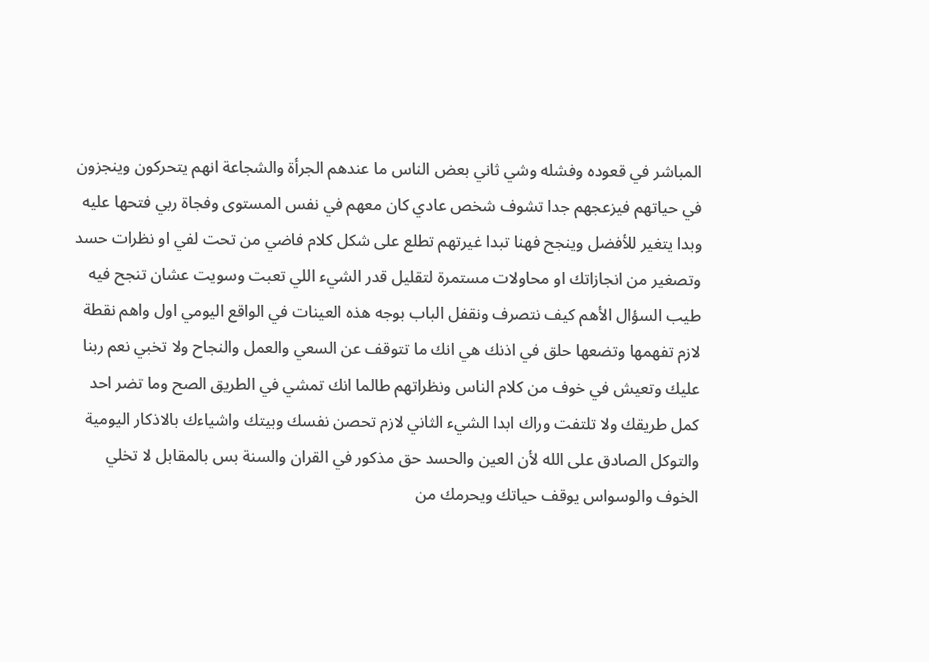المباشر في قعوده وفشله وشي ثاني بعض الناس ما عندهم الجرأة والشجاعة انهم يتحركون وينجزون في حياتهم فيزعجهم جدا تشوف شخص عادي كان معهم في نفس المستوى وفجاة ربي فتحها عليه وبدا يتغير للأفضل وينجح فهنا تبدا غيرتهم تطلع على شكل كلام فاضي من تحت لفي او نظرات حسد وتصغير من انجازاتك او محاولات مستمرة لتقليل قدر الشيء اللي تعبت وسويت عشان تنجح فيه
طيب السؤال الأهم كيف نتصرف ونقفل الباب بوجه هذه العينات في الواقع اليومي اول واهم نقطة لازم تفهمها وتضعها حلق في اذنك هي انك ما تتوقف عن السعي والعمل والنجاح ولا تخبي نعم ربنا عليك وتعيش في خوف من كلام الناس ونظراتهم طالما انك تمشي في الطريق الصح وما تضر احد كمل طريقك ولا تلتفت وراك ابدا الشيء الثاني لازم تحصن نفسك وبيتك واشياءك بالاذكار اليومية والتوكل الصادق على الله لأن العين والحسد حق مذكور في القران والسنة بس بالمقابل لا تخلي الخوف والوسواس يوقف حياتك ويحرمك من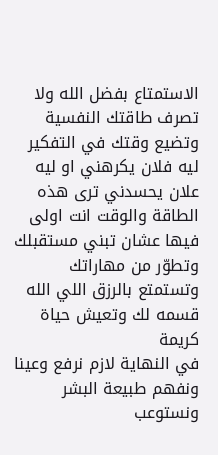الاستمتاع بفضل الله ولا تصرف طاقتك النفسية وتضيع وقتك في التفكير ليه فلان يكرهني او ليه علان يحسدني ترى هذه الطاقة والوقت انت اولى فيها عشان تبني مستقبلك وتطوّر من مهاراتك وتستمتع بالرزق اللي الله قسمه لك وتعيش حياة كريمة
في النهاية لازم نرفع وعينا ونفهم طبيعة البشر ونستوعب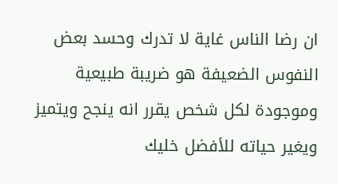ان رضا الناس غاية لا تدرك وحسد بعض النفوس الضعيفة هو ضريبة طبيعية وموجودة لكل شخص يقرر انه ينجح ويتميز ويغير حياته للأفضل خليك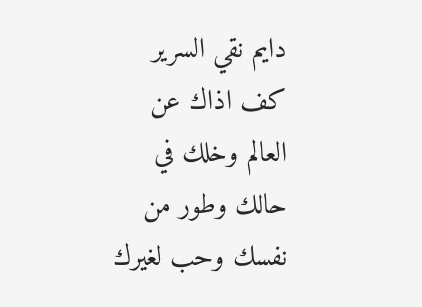دايم نقي السرير كف اذاك عن العالم وخلك في حالك وطور من نفسك وحب لغيرك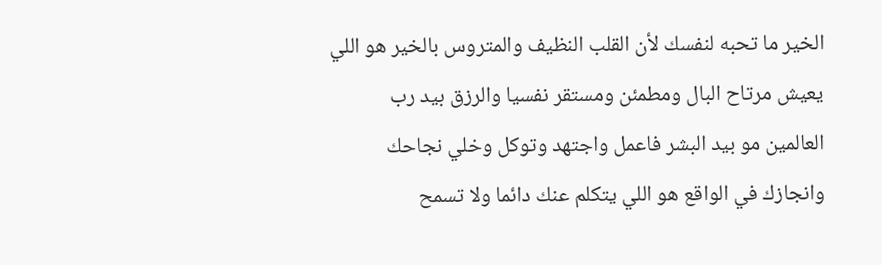الخير ما تحبه لنفسك لأن القلب النظيف والمتروس بالخير هو اللي يعيش مرتاح البال ومطمئن ومستقر نفسيا والرزق بيد رب العالمين مو بيد البشر فاعمل واجتهد وتوكل وخلي نجاحك وانجازك في الواقع هو اللي يتكلم عنك دائما ولا تسمح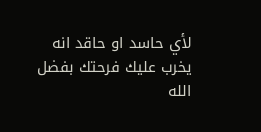لأي حاسد او حاقد انه يخرب عليك فرحتك بفضل الله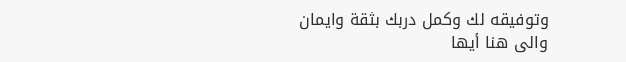وتوفيقه لك وكمل دربك بثقة وايمان
والى هنا أيها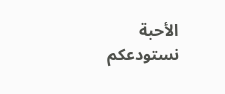الأحبة نستودعكم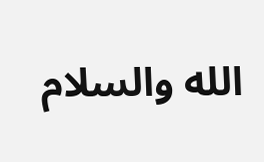الله والسلام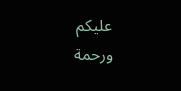عليكم ورحمة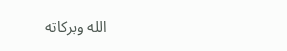الله وبركاته